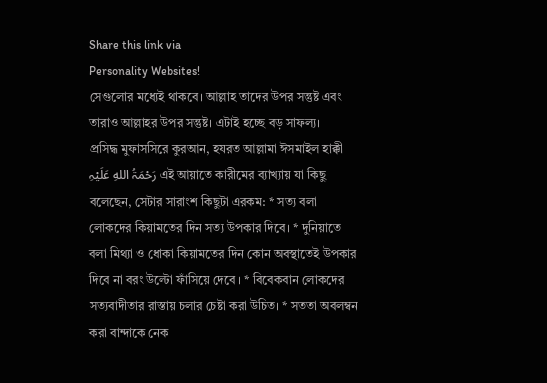Share this link via
Personality Websites!
সেগুলোর মধ্যেই থাকবে। আল্লাহ তাদের উপর সন্তুষ্ট এবং তারাও আল্লাহর উপর সন্তুষ্ট। এটাই হচ্ছে বড় সাফল্য।
প্রসিদ্ধ মুফাসসিরে কুরআন, হযরত আল্লামা ঈসমাইল হাক্কী رَحْمَۃُ اللهِ عَلَیْہِ এই আয়াতে কারীমের ব্যাখ্যায় যা কিছু বলেছেন, সেটার সারাংশ কিছুটা এরকম: * সত্য বলা লোকদের কিয়ামতের দিন সত্য উপকার দিবে। * দুনিয়াতে বলা মিথ্যা ও ধোকা কিয়ামতের দিন কোন অবস্থাতেই উপকার দিবে না বরং উল্টো ফাঁসিয়ে দেবে । * বিবেকবান লোকদের সত্যবাদীতার রাস্তায় চলার চেষ্টা করা উচিত। * সততা অবলম্বন করা বান্দাকে নেক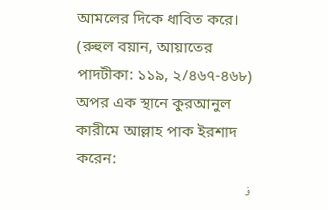আমলের দিকে ধাবিত করে। (রুহুল বয়ান, আয়াতের পাদটীকা: ১১৯, ২/৪৬৭-৪৬৮)
অপর এক স্থানে কুরআনুল কারীমে আল্লাহ পাক ইরশাদ করেন:
وَ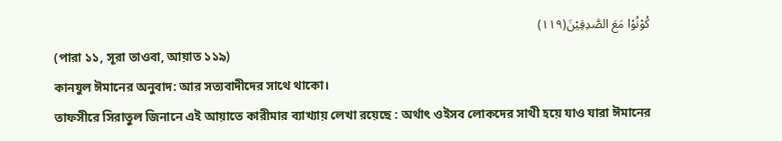كُوْنُوْا مَعَ الصّٰدِقِیْنَ(۱۱۹)
(পারা ১১, সূরা তাওবা, আয়াত ১১৯)
কানযুল ঈমানের অনুবাদ: আর সত্যবাদীদের সাথে থাকো।
তাফসীরে সিরাতুল জিনানে এই আয়াতে কারীমার ব্যাখ্যায় লেখা রয়েছে : অর্থাৎ ওইসব লোকদের সাথী হয়ে যাও যারা ঈমানের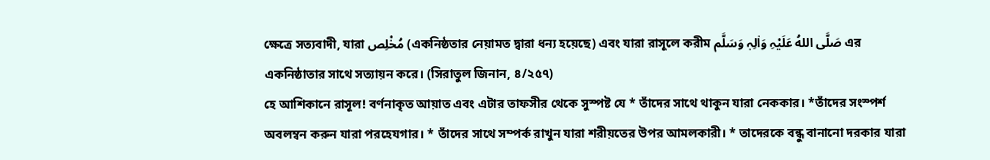ক্ষেত্রে সত্যবাদী, যারা مُخْلِص (একনিষ্ঠতার নেয়ামত দ্বারা ধন্য হয়েছে) এবং যারা রাসূলে করীম صَلَّی اللهُ عَلَیْہِ وَاٰلِہٖ وَسَلَّم এর একনিষ্ঠাতার সাথে সত্যায়ন করে। (সিরাতুল জিনান, ৪/২৫৭)
হে আশিকানে রাসূল! বর্ণনাকৃত আয়াত এবং এটার তাফসীর থেকে সুস্পষ্ট যে * তাঁদের সাথে থাকুন যারা নেককার। *তাঁদের সংস্পর্শ অবলম্বন করুন যারা পরহেযগার। * তাঁদের সাথে সম্পর্ক রাখুন যারা শরীয়তের উপর আমলকারী। * তাদেরকে বন্ধু বানানো দরকার যারা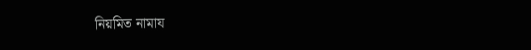নিয়মিত নামায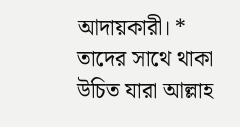আদায়কারী। * তাদের সাথে থাকা উচিত যারা আল্লাহ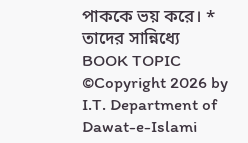পাককে ভয় করে। * তাদের সান্নিধ্যে
BOOK TOPIC
©Copyright 2026 by I.T. Department of Dawat-e-Islami